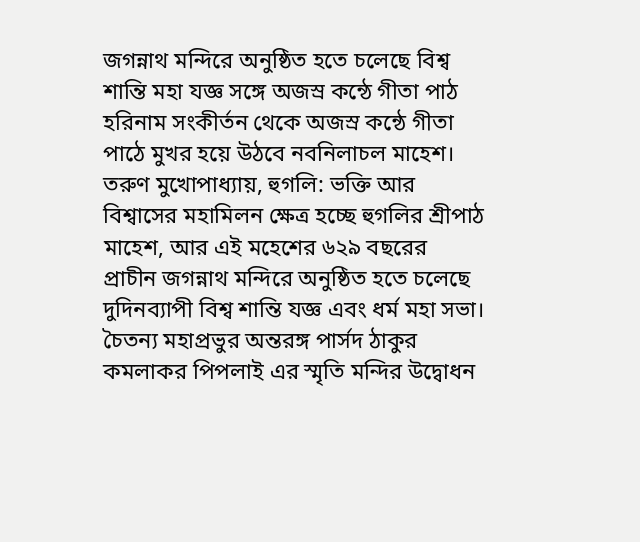জগন্নাথ মন্দিরে অনুষ্ঠিত হতে চলেছে বিশ্ব শান্তি মহা যজ্ঞ সঙ্গে অজস্র কন্ঠে গীতা পাঠ
হরিনাম সংকীর্তন থেকে অজস্র কন্ঠে গীতা পাঠে মুখর হয়ে উঠবে নবনিলাচল মাহেশ।
তরুণ মুখোপাধ্যায়, হুগলি: ভক্তি আর বিশ্বাসের মহামিলন ক্ষেত্র হচ্ছে হুগলির শ্রীপাঠ মাহেশ, আর এই মহেশের ৬২৯ বছরের প্রাচীন জগন্নাথ মন্দিরে অনুষ্ঠিত হতে চলেছে দুদিনব্যাপী বিশ্ব শান্তি যজ্ঞ এবং ধর্ম মহা সভা। চৈতন্য মহাপ্রভুর অন্তরঙ্গ পার্সদ ঠাকুর কমলাকর পিপলাই এর স্মৃতি মন্দির উদ্বোধন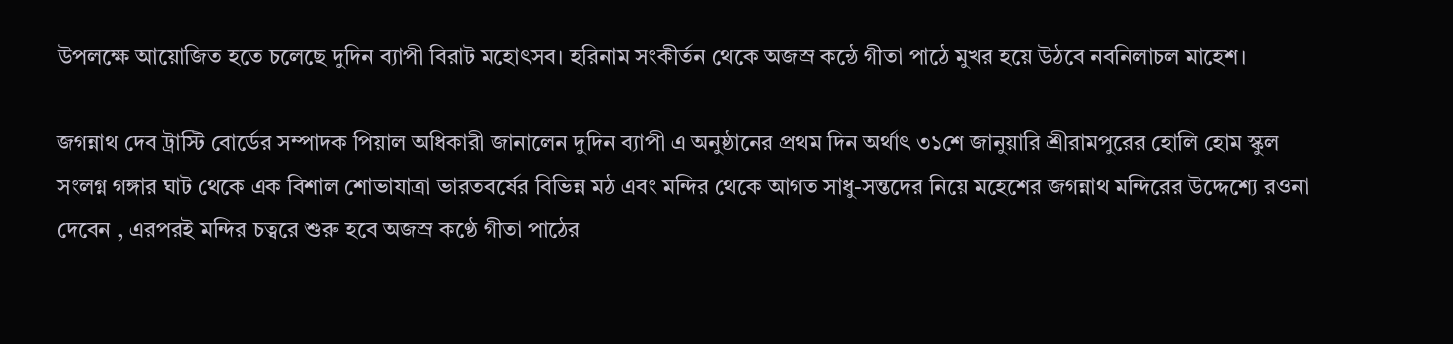উপলক্ষে আয়োজিত হতে চলেছে দুদিন ব্যাপী বিরাট মহোৎসব। হরিনাম সংকীর্তন থেকে অজস্র কন্ঠে গীতা পাঠে মুখর হয়ে উঠবে নবনিলাচল মাহেশ।

জগন্নাথ দেব ট্রাস্টি বোর্ডের সম্পাদক পিয়াল অধিকারী জানালেন দুদিন ব্যাপী এ অনুষ্ঠানের প্রথম দিন অর্থাৎ ৩১শে জানুয়ারি শ্রীরামপুরের হোলি হোম স্কুল সংলগ্ন গঙ্গার ঘাট থেকে এক বিশাল শোভাযাত্রা ভারতবর্ষের বিভিন্ন মঠ এবং মন্দির থেকে আগত সাধু-সন্তদের নিয়ে মহেশের জগন্নাথ মন্দিরের উদ্দেশ্যে রওনা দেবেন , এরপরই মন্দির চত্বরে শুরু হবে অজস্র কণ্ঠে গীতা পাঠের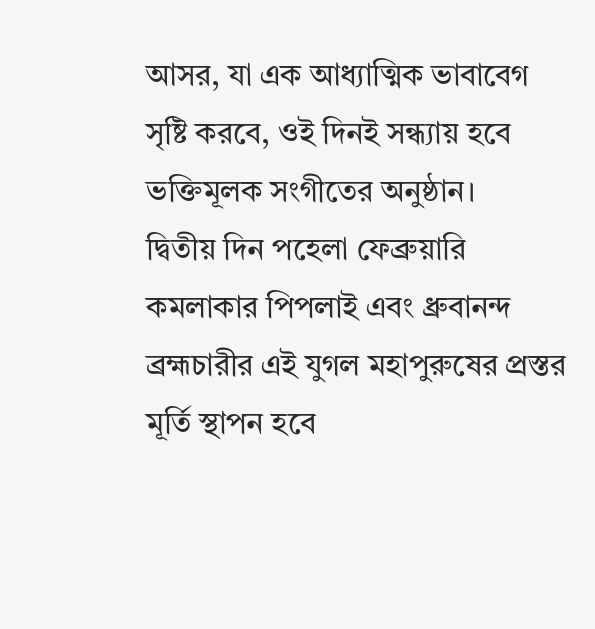আসর, যা এক আধ্যাত্মিক ভাবাবেগ সৃষ্টি করবে, ওই দিনই সন্ধ্যায় হবে ভক্তিমূলক সংগীতের অনুষ্ঠান।
দ্বিতীয় দিন পহেলা ফেব্রুয়ারি কমলাকার পিপলাই এবং ধ্রুবানন্দ ব্রহ্মচারীর এই যুগল মহাপুরুষের প্রস্তর মূর্তি স্থাপন হবে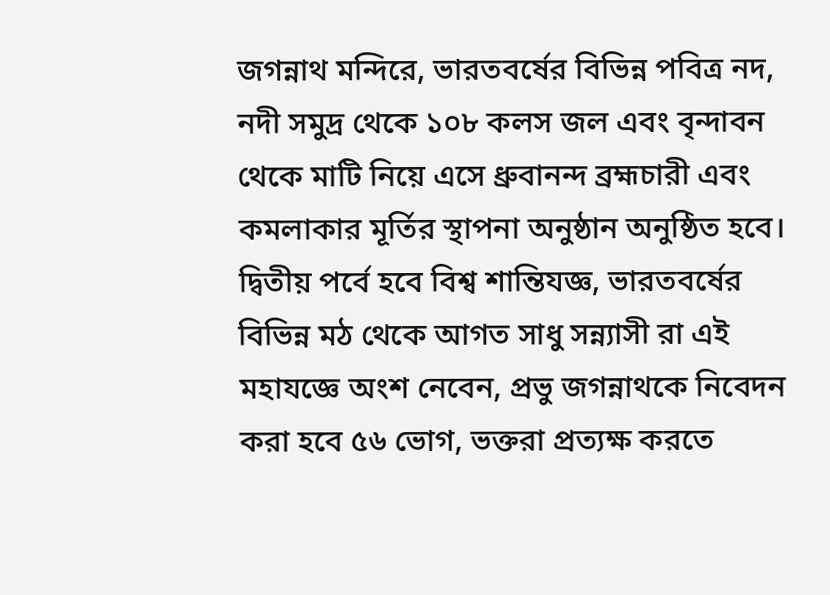জগন্নাথ মন্দিরে, ভারতবর্ষের বিভিন্ন পবিত্র নদ, নদী সমুদ্র থেকে ১০৮ কলস জল এবং বৃন্দাবন থেকে মাটি নিয়ে এসে ধ্রুবানন্দ ব্রহ্মচারী এবং কমলাকার মূর্তির স্থাপনা অনুষ্ঠান অনুষ্ঠিত হবে। দ্বিতীয় পর্বে হবে বিশ্ব শান্তিযজ্ঞ, ভারতবর্ষের বিভিন্ন মঠ থেকে আগত সাধু সন্ন্যাসী রা এই মহাযজ্ঞে অংশ নেবেন, প্রভু জগন্নাথকে নিবেদন করা হবে ৫৬ ভোগ, ভক্তরা প্রত্যক্ষ করতে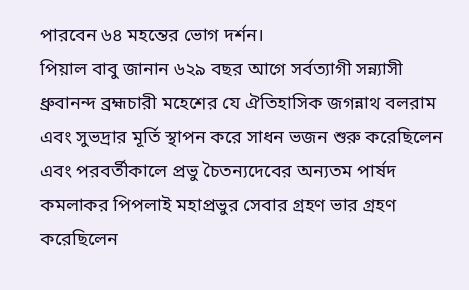পারবেন ৬৪ মহন্তের ভোগ দর্শন।
পিয়াল বাবু জানান ৬২৯ বছর আগে সর্বত্যাগী সন্ন্যাসী ধ্রুবানন্দ ব্রহ্মচারী মহেশের যে ঐতিহাসিক জগন্নাথ বলরাম এবং সুভদ্রার মূর্তি স্থাপন করে সাধন ভজন শুরু করেছিলেন এবং পরবর্তীকালে প্রভু চৈতন্যদেবের অন্যতম পার্ষদ কমলাকর পিপলাই মহাপ্রভুর সেবার গ্রহণ ভার গ্রহণ করেছিলেন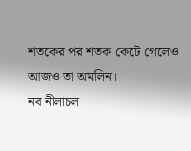শতকের পর শতক কেটে গেলেও আজও তা অমলিন।
নব নীলাচল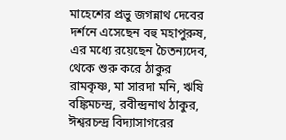মাহেশের প্রভু জগন্নাথ দেবের দর্শনে এসেছেন বহু মহাপুরুষ, এর মধ্যে রয়েছেন চৈতন্যদেব, থেকে শুরু করে ঠাকুর রামকৃষ্ণ, মা সারদা মনি, ঋষি বঙ্কিমচন্দ্র, রবীন্দ্রনাথ ঠাকুর, ঈশ্বরচন্দ্র বিদ্যাসাগরের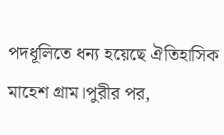পদধূলিতে ধন্য হয়েছে ঐতিহাসিক মাহেশ গ্রাম।পুরীর পর,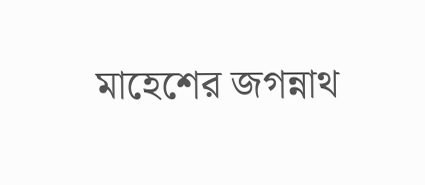মাহেশের জগন্নাথ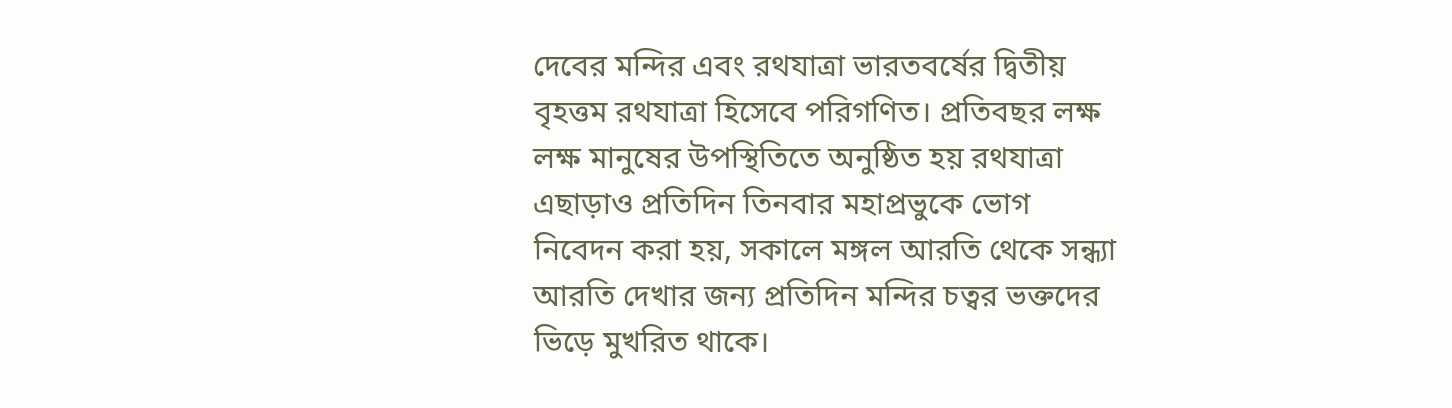দেবের মন্দির এবং রথযাত্রা ভারতবর্ষের দ্বিতীয় বৃহত্তম রথযাত্রা হিসেবে পরিগণিত। প্রতিবছর লক্ষ লক্ষ মানুষের উপস্থিতিতে অনুষ্ঠিত হয় রথযাত্রা এছাড়াও প্রতিদিন তিনবার মহাপ্রভুকে ভোগ নিবেদন করা হয়, সকালে মঙ্গল আরতি থেকে সন্ধ্যা আরতি দেখার জন্য প্রতিদিন মন্দির চত্বর ভক্তদের ভিড়ে মুখরিত থাকে।